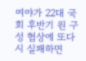여야가 22대 국회 후반기 원 구성 협상에 또다시 실패하면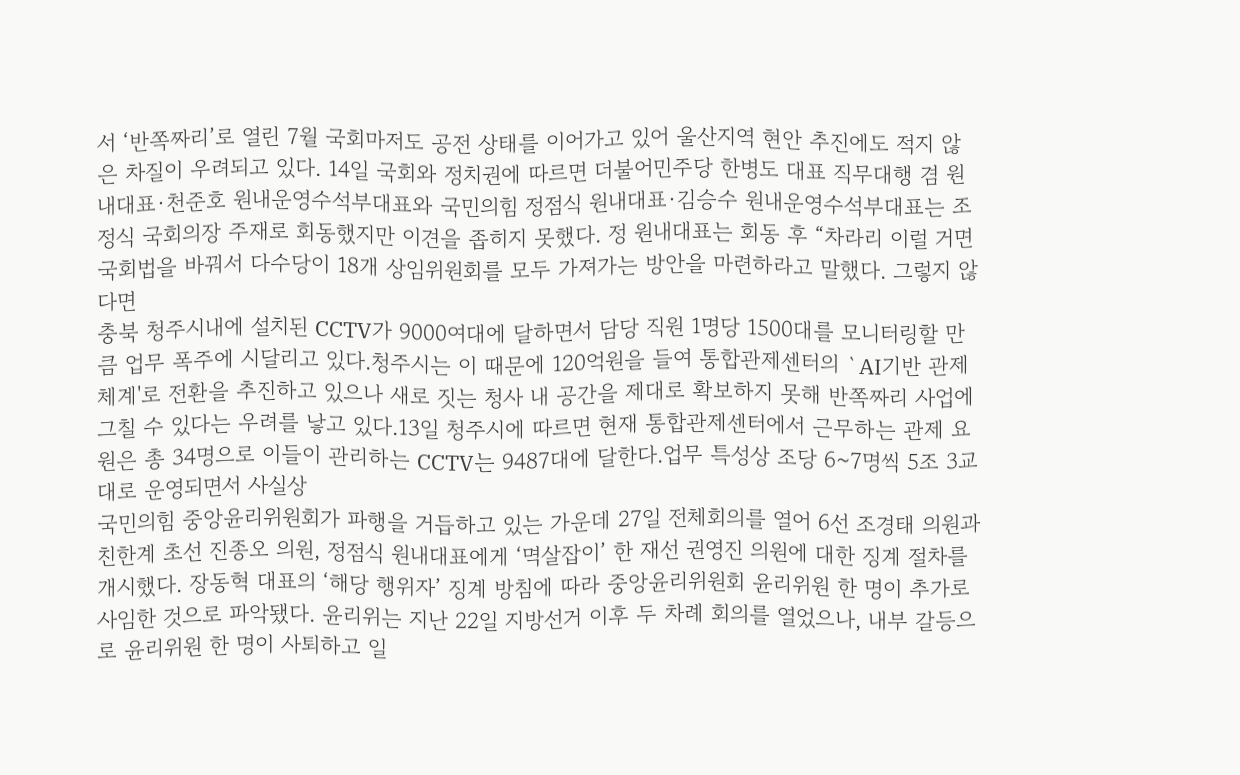서 ‘반쪽짜리’로 열린 7월 국회마저도 공전 상태를 이어가고 있어 울산지역 현안 추진에도 적지 않은 차질이 우려되고 있다. 14일 국회와 정치권에 따르면 더불어민주당 한병도 대표 직무대행 겸 원내대표·천준호 원내운영수석부대표와 국민의힘 정점식 원내대표·김승수 원내운영수석부대표는 조정식 국회의장 주재로 회동했지만 이견을 좁히지 못했다. 정 원내대표는 회동 후 “차라리 이럴 거면 국회법을 바꿔서 다수당이 18개 상임위원회를 모두 가져가는 방안을 마련하라고 말했다. 그렇지 않다면
충북 청주시내에 설치된 CCTV가 9000여대에 달하면서 담당 직원 1명당 1500대를 모니터링할 만큼 업무 폭주에 시달리고 있다.청주시는 이 때문에 120억원을 들여 통합관제센터의 `AI기반 관제 체계'로 전환을 추진하고 있으나 새로 짓는 청사 내 공간을 제대로 확보하지 못해 반쪽짜리 사업에 그칠 수 있다는 우려를 낳고 있다.13일 청주시에 따르면 현재 통합관제센터에서 근무하는 관제 요원은 총 34명으로 이들이 관리하는 CCTV는 9487대에 달한다.업무 특성상 조당 6~7명씩 5조 3교대로 운영되면서 사실상
국민의힘 중앙윤리위원회가 파행을 거듭하고 있는 가운데 27일 전체회의를 열어 6선 조경태 의원과 친한계 초선 진종오 의원, 정점식 원내대표에게 ‘멱살잡이’ 한 재선 권영진 의원에 대한 징계 절차를 개시했다. 장동혁 대표의 ‘해당 행위자’ 징계 방침에 따라 중앙윤리위원회 윤리위원 한 명이 추가로 사임한 것으로 파악됐다. 윤리위는 지난 22일 지방선거 이후 두 차례 회의를 열었으나, 내부 갈등으로 윤리위원 한 명이 사퇴하고 일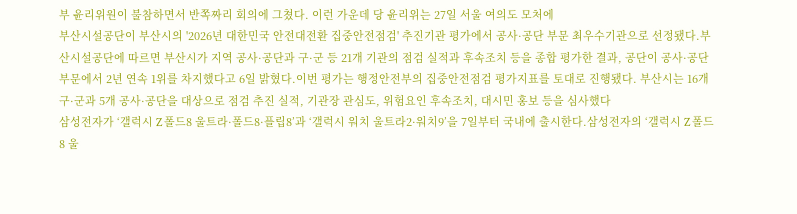부 윤리위원이 불참하면서 반쪽짜리 회의에 그쳤다. 이런 가운데 당 윤리위는 27일 서울 여의도 모처에
부산시설공단이 부산시의 '2026년 대한민국 안전대전환 집중안전점검' 추진기관 평가에서 공사·공단 부문 최우수기관으로 선정됐다.부산시설공단에 따르면 부산시가 지역 공사·공단과 구·군 등 21개 기관의 점검 실적과 후속조치 등을 종합 평가한 결과, 공단이 공사·공단 부문에서 2년 연속 1위를 차지했다고 6일 밝혔다.이번 평가는 행정안전부의 집중안전점검 평가지표를 토대로 진행됐다. 부산시는 16개 구·군과 5개 공사·공단을 대상으로 점검 추진 실적, 기관장 관심도, 위험요인 후속조치, 대시민 홍보 등을 심사했다
삼성전자가 ‘갤럭시 Z 폴드8 울트라·폴드8·플립8’과 ‘갤럭시 워치 울트라2·워치9’을 7일부터 국내에 출시한다.삼성전자의 ‘갤럭시 Z 폴드8 울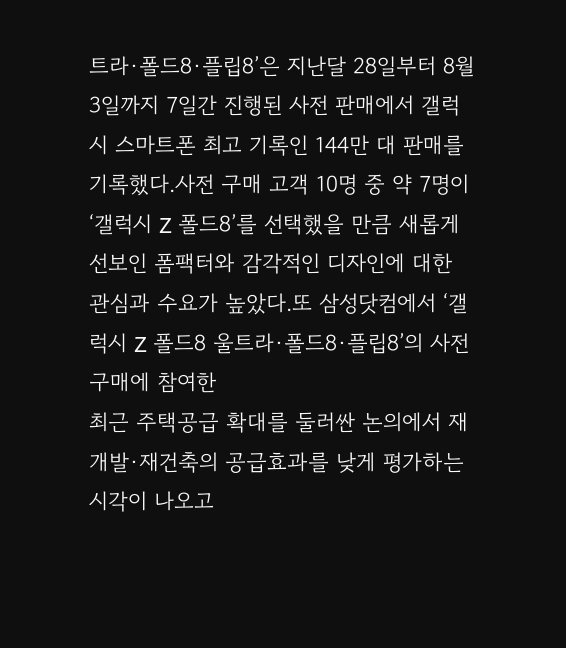트라·폴드8·플립8’은 지난달 28일부터 8월 3일까지 7일간 진행된 사전 판매에서 갤럭시 스마트폰 최고 기록인 144만 대 판매를 기록했다.사전 구매 고객 10명 중 약 7명이 ‘갤럭시 Z 폴드8’를 선택했을 만큼 새롭게 선보인 폼팩터와 감각적인 디자인에 대한 관심과 수요가 높았다.또 삼성닷컴에서 ‘갤럭시 Z 폴드8 울트라·폴드8·플립8’의 사전 구매에 참여한
최근 주택공급 확대를 둘러싼 논의에서 재개발·재건축의 공급효과를 낮게 평가하는 시각이 나오고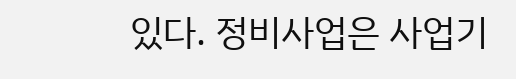있다. 정비사업은 사업기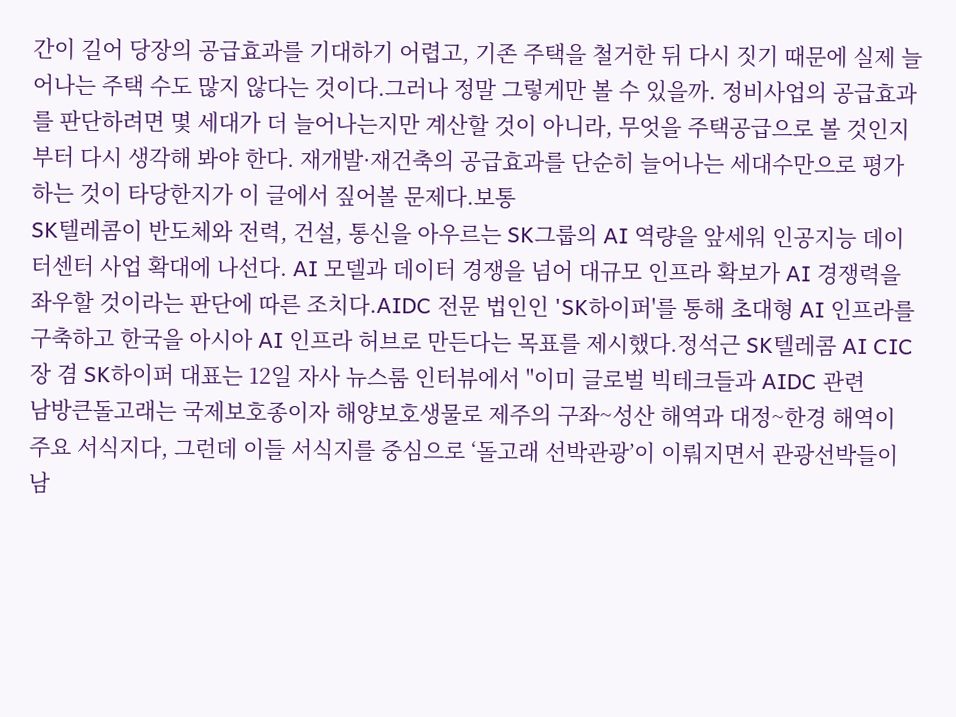간이 길어 당장의 공급효과를 기대하기 어렵고, 기존 주택을 철거한 뒤 다시 짓기 때문에 실제 늘어나는 주택 수도 많지 않다는 것이다.그러나 정말 그렇게만 볼 수 있을까. 정비사업의 공급효과를 판단하려면 몇 세대가 더 늘어나는지만 계산할 것이 아니라, 무엇을 주택공급으로 볼 것인지부터 다시 생각해 봐야 한다. 재개발·재건축의 공급효과를 단순히 늘어나는 세대수만으로 평가하는 것이 타당한지가 이 글에서 짚어볼 문제다.보통
SK텔레콤이 반도체와 전력, 건설, 통신을 아우르는 SK그룹의 AI 역량을 앞세워 인공지능 데이터센터 사업 확대에 나선다. AI 모델과 데이터 경쟁을 넘어 대규모 인프라 확보가 AI 경쟁력을 좌우할 것이라는 판단에 따른 조치다.AIDC 전문 법인인 'SK하이퍼'를 통해 초대형 AI 인프라를 구축하고 한국을 아시아 AI 인프라 허브로 만든다는 목표를 제시했다.정석근 SK텔레콤 AI CIC장 겸 SK하이퍼 대표는 12일 자사 뉴스룸 인터뷰에서 "이미 글로벌 빅테크들과 AIDC 관련
남방큰돌고래는 국제보호종이자 해양보호생물로 제주의 구좌~성산 해역과 대정~한경 해역이 주요 서식지다, 그런데 이들 서식지를 중심으로 ‘돌고래 선박관광’이 이뤄지면서 관광선박들이 남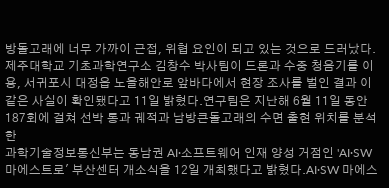방돌고래에 너무 가까이 근접, 위협 요인이 되고 있는 것으로 드러났다.제주대학교 기초과학연구소 김창수 박사팀이 드론과 수중 청음기를 이용, 서귀포시 대정읍 노을해안로 앞바다에서 현장 조사를 벌인 결과 이 같은 사실이 확인됐다고 11일 밝혔다.연구팀은 지난해 6월 11일 동안 187회에 걸쳐 선박 통과 궤적과 남방큰돌고래의 수면 출현 위치를 분석한
과학기술정보통신부는 동남권 AI·소프트웨어 인재 양성 거점인 'AI·SW 마에스트로' 부산센터 개소식을 12일 개최했다고 밝혔다.AI·SW 마에스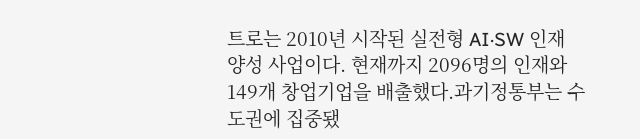트로는 2010년 시작된 실전형 AI·SW 인재 양성 사업이다. 현재까지 2096명의 인재와 149개 창업기업을 배출했다.과기정통부는 수도권에 집중됐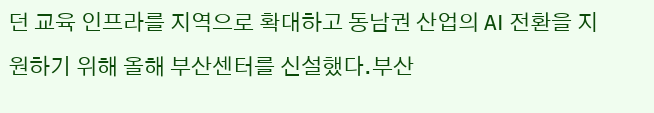던 교육 인프라를 지역으로 확대하고 동남권 산업의 AI 전환을 지원하기 위해 올해 부산센터를 신설했다.부산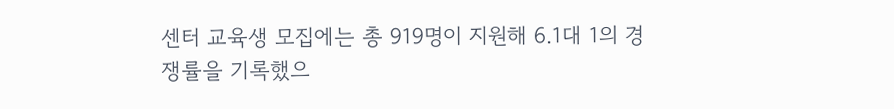센터 교육생 모집에는 총 919명이 지원해 6.1대 1의 경쟁률을 기록했으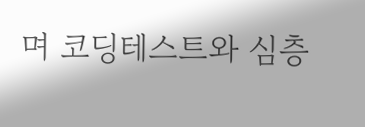며 코딩테스트와 심층